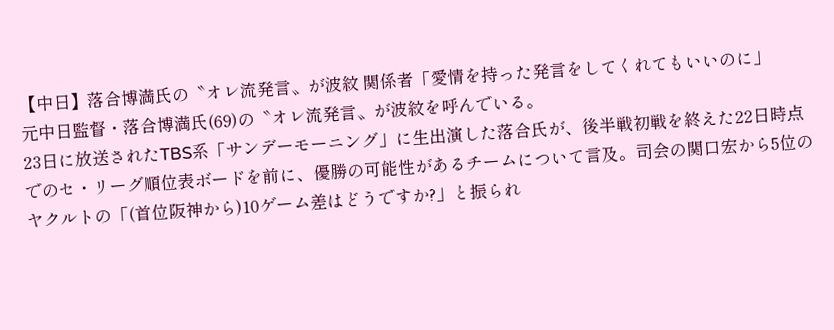【中日】落合博満氏の〝オレ流発言〟が波紋 関係者「愛情を持った発言をしてくれてもいいのに」
元中日監督・落合博満氏(69)の〝オレ流発言〟が波紋を呼んでいる。
23日に放送されたTBS系「サンデーモーニング」に生出演した落合氏が、後半戦初戦を終えた22日時点でのセ・リーグ順位表ボードを前に、優勝の可能性があるチームについて言及。司会の関口宏から5位のヤクルトの「(首位阪神から)10ゲーム差はどうですか?」と振られ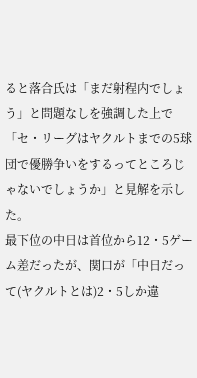ると落合氏は「まだ射程内でしょう」と問題なしを強調した上で「セ・リーグはヤクルトまでの5球団で優勝争いをするってところじゃないでしょうか」と見解を示した。
最下位の中日は首位から12・5ゲーム差だったが、関口が「中日だって(ヤクルトとは)2・5しか違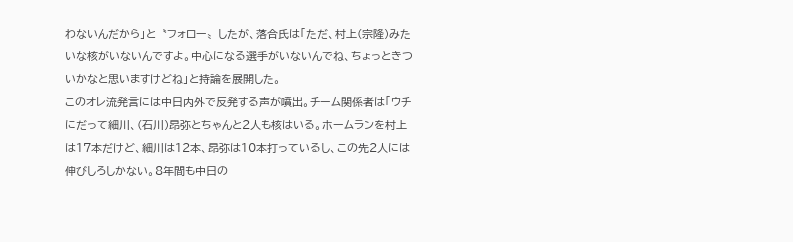わないんだから」と〝フォロー〟したが、落合氏は「ただ、村上(宗隆)みたいな核がいないんですよ。中心になる選手がいないんでね、ちょっときついかなと思いますけどね」と持論を展開した。
このオレ流発言には中日内外で反発する声が噴出。チーム関係者は「ウチにだって細川、(石川)昂弥とちゃんと2人も核はいる。ホームランを村上は17本だけど、細川は12本、昂弥は10本打っているし、この先2人には伸びしろしかない。8年間も中日の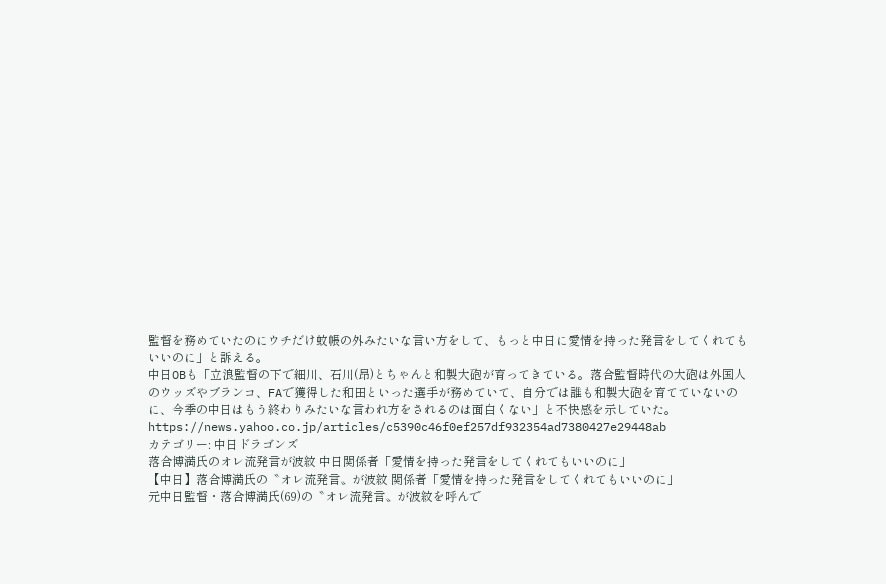監督を務めていたのにウチだけ蚊帳の外みたいな言い方をして、もっと中日に愛情を持った発言をしてくれてもいいのに」と訴える。
中日OBも「立浪監督の下で細川、石川(昂)とちゃんと和製大砲が育ってきている。落合監督時代の大砲は外国人のウッズやブランコ、FAで獲得した和田といった選手が務めていて、自分では誰も和製大砲を育てていないのに、今季の中日はもう終わりみたいな言われ方をされるのは面白くない」と不快感を示していた。
https://news.yahoo.co.jp/articles/c5390c46f0ef257df932354ad7380427e29448ab
カテゴリー: 中日ドラゴンズ
落合博満氏のオレ流発言が波紋 中日関係者「愛情を持った発言をしてくれてもいいのに」
【中日】落合博満氏の〝オレ流発言〟が波紋 関係者「愛情を持った発言をしてくれてもいいのに」
元中日監督・落合博満氏(69)の〝オレ流発言〟が波紋を呼んで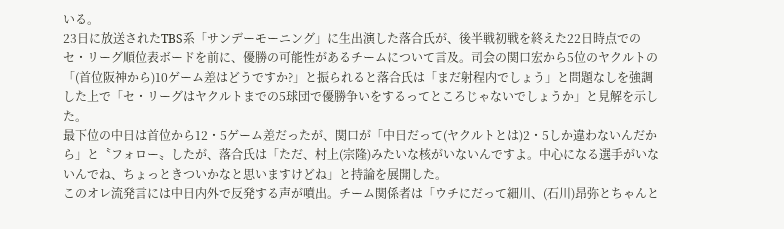いる。
23日に放送されたTBS系「サンデーモーニング」に生出演した落合氏が、後半戦初戦を終えた22日時点でのセ・リーグ順位表ボードを前に、優勝の可能性があるチームについて言及。司会の関口宏から5位のヤクルトの「(首位阪神から)10ゲーム差はどうですか?」と振られると落合氏は「まだ射程内でしょう」と問題なしを強調した上で「セ・リーグはヤクルトまでの5球団で優勝争いをするってところじゃないでしょうか」と見解を示した。
最下位の中日は首位から12・5ゲーム差だったが、関口が「中日だって(ヤクルトとは)2・5しか違わないんだから」と〝フォロー〟したが、落合氏は「ただ、村上(宗隆)みたいな核がいないんですよ。中心になる選手がいないんでね、ちょっときついかなと思いますけどね」と持論を展開した。
このオレ流発言には中日内外で反発する声が噴出。チーム関係者は「ウチにだって細川、(石川)昂弥とちゃんと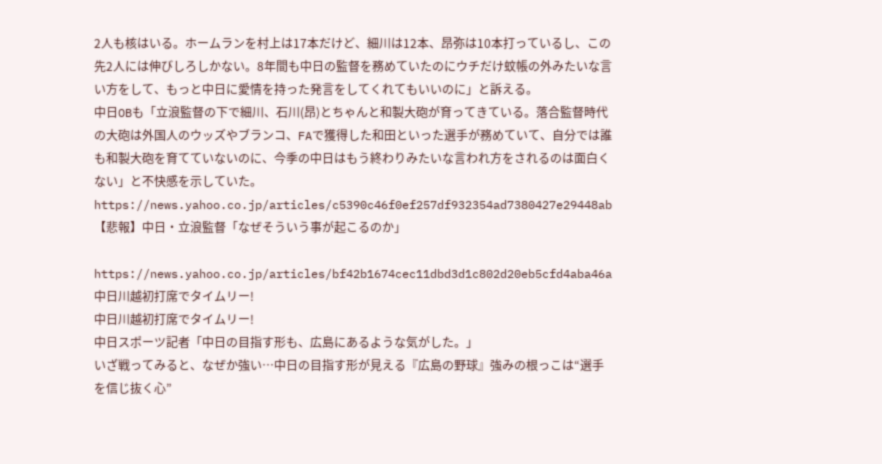2人も核はいる。ホームランを村上は17本だけど、細川は12本、昂弥は10本打っているし、この先2人には伸びしろしかない。8年間も中日の監督を務めていたのにウチだけ蚊帳の外みたいな言い方をして、もっと中日に愛情を持った発言をしてくれてもいいのに」と訴える。
中日OBも「立浪監督の下で細川、石川(昂)とちゃんと和製大砲が育ってきている。落合監督時代の大砲は外国人のウッズやブランコ、FAで獲得した和田といった選手が務めていて、自分では誰も和製大砲を育てていないのに、今季の中日はもう終わりみたいな言われ方をされるのは面白くない」と不快感を示していた。
https://news.yahoo.co.jp/articles/c5390c46f0ef257df932354ad7380427e29448ab
【悲報】中日・立浪監督「なぜそういう事が起こるのか」

https://news.yahoo.co.jp/articles/bf42b1674cec11dbd3d1c802d20eb5cfd4aba46a
中日川越初打席でタイムリー!
中日川越初打席でタイムリー!
中日スポーツ記者「中日の目指す形も、広島にあるような気がした。」
いざ戦ってみると、なぜか強い…中日の目指す形が見える『広島の野球』強みの根っこは“選手を信じ抜く心”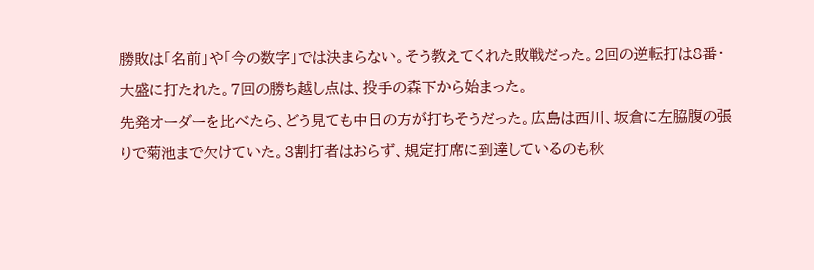勝敗は「名前」や「今の数字」では決まらない。そう教えてくれた敗戦だった。2回の逆転打は8番・大盛に打たれた。7回の勝ち越し点は、投手の森下から始まった。
先発オーダーを比べたら、どう見ても中日の方が打ちそうだった。広島は西川、坂倉に左脇腹の張りで菊池まで欠けていた。3割打者はおらず、規定打席に到達しているのも秋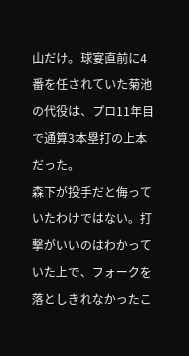山だけ。球宴直前に4番を任されていた菊池の代役は、プロ11年目で通算3本塁打の上本だった。
森下が投手だと侮っていたわけではない。打撃がいいのはわかっていた上で、フォークを落としきれなかったこ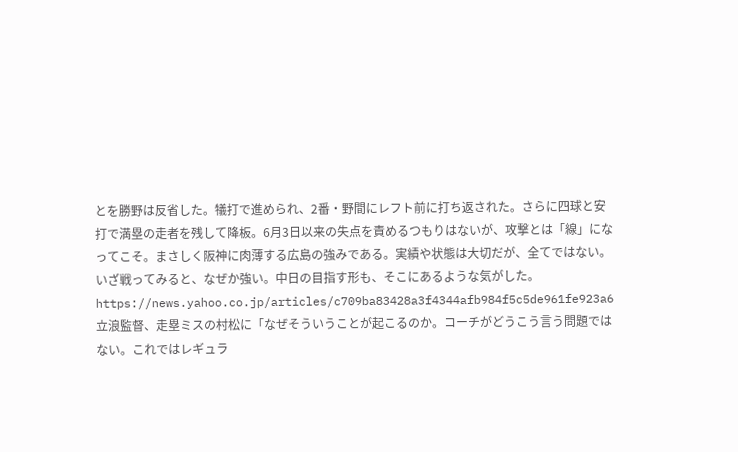とを勝野は反省した。犠打で進められ、2番・野間にレフト前に打ち返された。さらに四球と安打で満塁の走者を残して降板。6月3日以来の失点を責めるつもりはないが、攻撃とは「線」になってこそ。まさしく阪神に肉薄する広島の強みである。実績や状態は大切だが、全てではない。いざ戦ってみると、なぜか強い。中日の目指す形も、そこにあるような気がした。
https://news.yahoo.co.jp/articles/c709ba83428a3f4344afb984f5c5de961fe923a6
立浪監督、走塁ミスの村松に「なぜそういうことが起こるのか。コーチがどうこう言う問題ではない。これではレギュラ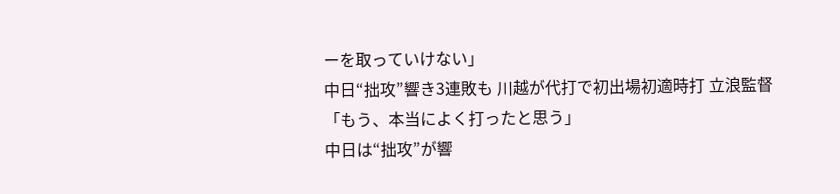ーを取っていけない」
中日“拙攻”響き3連敗も 川越が代打で初出場初適時打 立浪監督「もう、本当によく打ったと思う」
中日は“拙攻”が響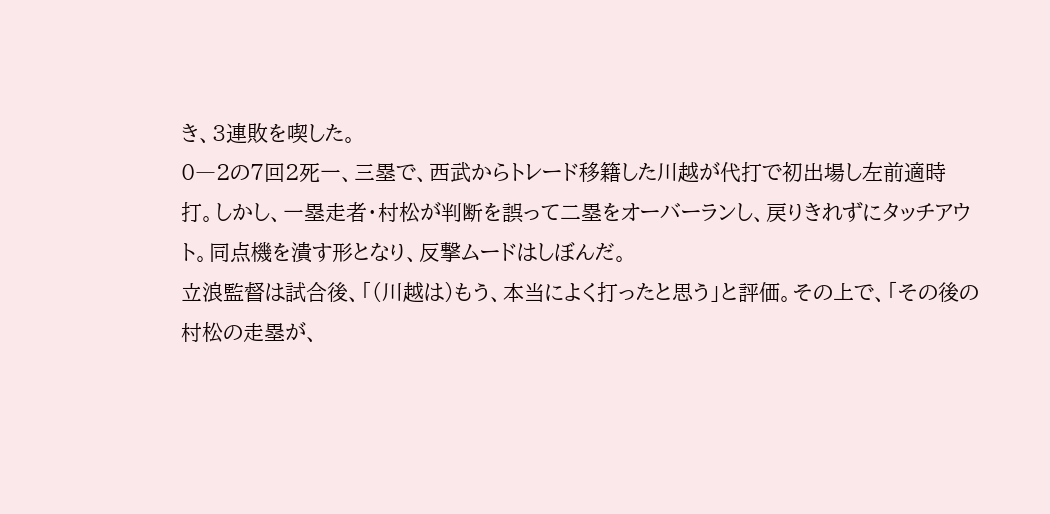き、3連敗を喫した。
0―2の7回2死一、三塁で、西武からトレード移籍した川越が代打で初出場し左前適時打。しかし、一塁走者・村松が判断を誤って二塁をオーバーランし、戻りきれずにタッチアウト。同点機を潰す形となり、反撃ムードはしぼんだ。
立浪監督は試合後、「(川越は)もう、本当によく打ったと思う」と評価。その上で、「その後の村松の走塁が、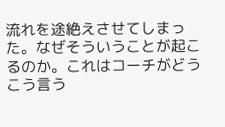流れを途絶えさせてしまった。なぜそういうことが起こるのか。これはコーチがどうこう言う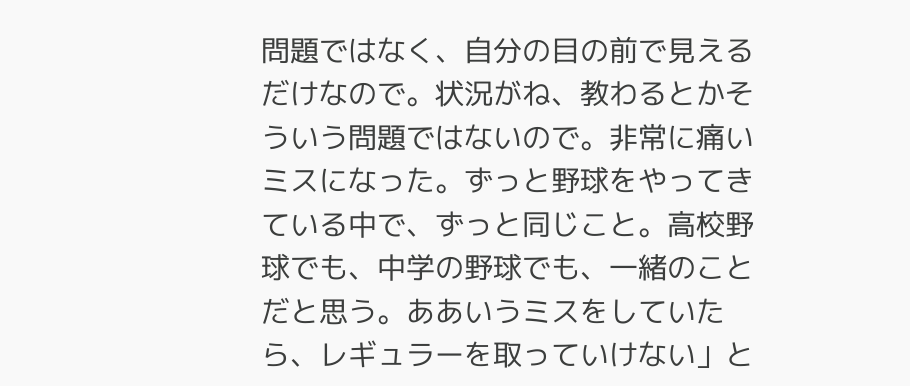問題ではなく、自分の目の前で見えるだけなので。状況がね、教わるとかそういう問題ではないので。非常に痛いミスになった。ずっと野球をやってきている中で、ずっと同じこと。高校野球でも、中学の野球でも、一緒のことだと思う。ああいうミスをしていたら、レギュラーを取っていけない」と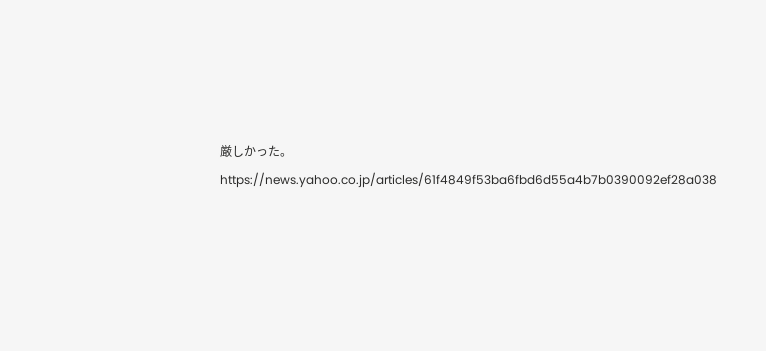厳しかった。
https://news.yahoo.co.jp/articles/61f4849f53ba6fbd6d55a4b7b0390092ef28a038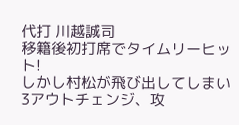代打 川越誠司
移籍後初打席でタイムリーヒット!
しかし村松が飛び出してしまい
3アウトチェンジ、攻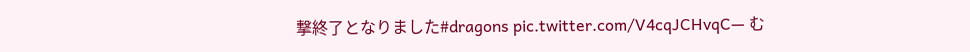撃終了となりました#dragons pic.twitter.com/V4cqJCHvqC— む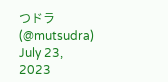つドラ (@mutsudra) July 23, 2023